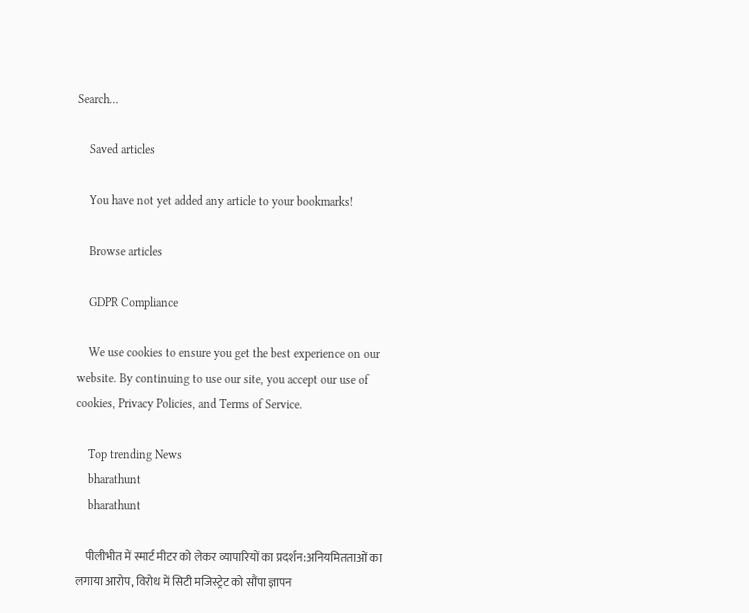Search…

    Saved articles

    You have not yet added any article to your bookmarks!

    Browse articles

    GDPR Compliance

    We use cookies to ensure you get the best experience on our website. By continuing to use our site, you accept our use of cookies, Privacy Policies, and Terms of Service.

    Top trending News
    bharathunt
    bharathunt

    पीलीभीत में स्मार्ट मीटर को लेकर व्यापारियों का प्रदर्शन:अनियमितताओं का लगाया आरोप, विरोध में सिटी मजिस्ट्रेट को सौंपा ज्ञापन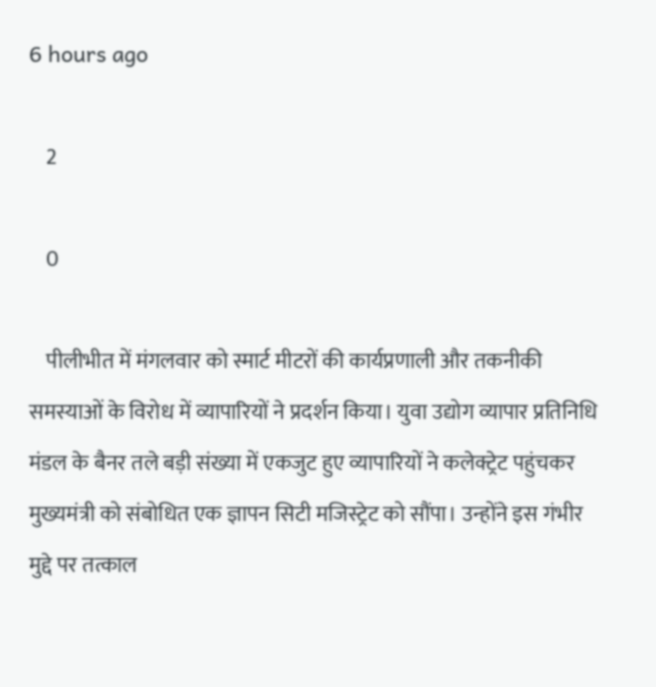6 hours ago

    2

    0

    पीलीभीत में मंगलवार को स्मार्ट मीटरों की कार्यप्रणाली और तकनीकी समस्याओं के विरोध में व्यापारियों ने प्रदर्शन किया। युवा उद्योग व्यापार प्रतिनिधि मंडल के बैनर तले बड़ी संख्या में एकजुट हुए व्यापारियों ने कलेक्ट्रेट पहुंचकर मुख्यमंत्री को संबोधित एक ज्ञापन सिटी मजिस्ट्रेट को सौंपा। उन्होंने इस गंभीर मुद्दे पर तत्काल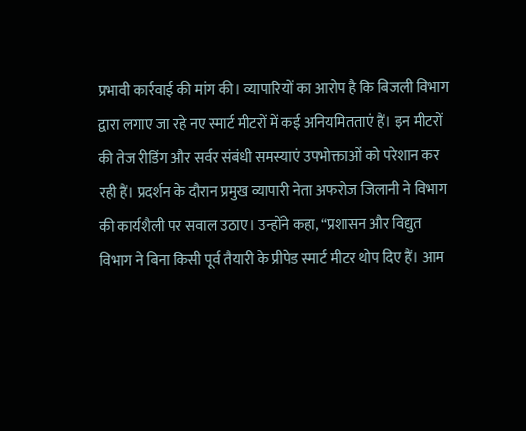प्रभावी कार्रवाई की मांग की। व्यापारियों का आरोप है कि बिजली विभाग द्वारा लगाए जा रहे नए स्मार्ट मीटरों में कई अनियमितताएं हैं। इन मीटरों की तेज रीडिंग और सर्वर संबंधी समस्याएं उपभोक्ताओं को परेशान कर रही हैं। प्रदर्शन के दौरान प्रमुख व्यापारी नेता अफरोज जिलानी ने विभाग की कार्यशैली पर सवाल उठाए। उन्होंने कहा, “प्रशासन और विद्युत विभाग ने बिना किसी पूर्व तैयारी के प्रीपेड स्मार्ट मीटर थोप दिए हैं। आम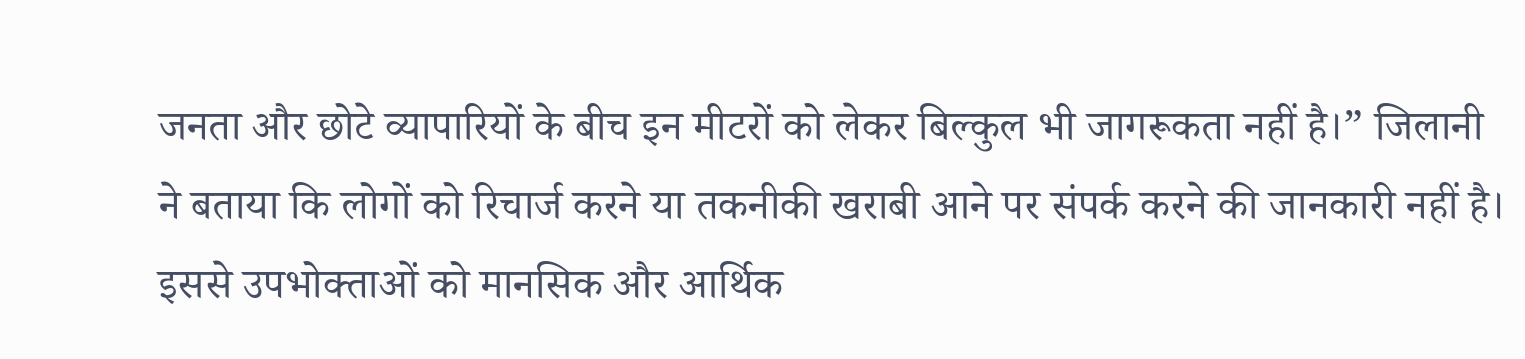जनता और छोटे व्यापारियों के बीच इन मीटरों को लेकर बिल्कुल भी जागरूकता नहीं है।” जिलानी ने बताया कि लोगों को रिचार्ज करने या तकनीकी खराबी आने पर संपर्क करने की जानकारी नहीं है। इससे उपभोक्ताओं को मानसिक और आर्थिक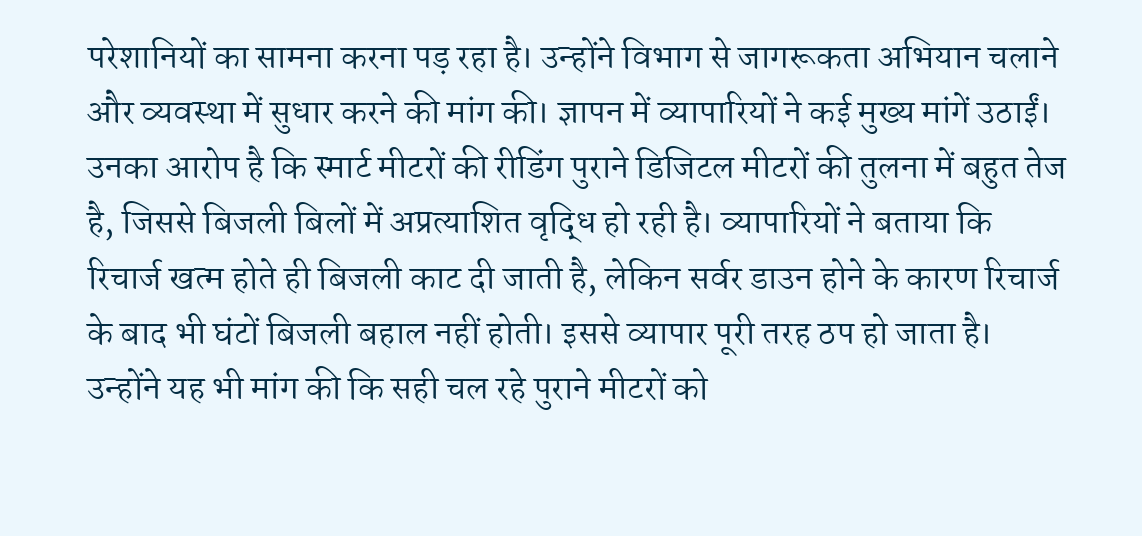परेशानियों का सामना करना पड़ रहा है। उन्होंने विभाग से जागरूकता अभियान चलाने और व्यवस्था में सुधार करने की मांग की। ज्ञापन में व्यापारियों ने कई मुख्य मांगें उठाईं। उनका आरोप है कि स्मार्ट मीटरों की रीडिंग पुराने डिजिटल मीटरों की तुलना में बहुत तेज है, जिससे बिजली बिलों में अप्रत्याशित वृद्धि हो रही है। व्यापारियों ने बताया कि रिचार्ज खत्म होते ही बिजली काट दी जाती है, लेकिन सर्वर डाउन होने के कारण रिचार्ज के बाद भी घंटों बिजली बहाल नहीं होती। इससे व्यापार पूरी तरह ठप हो जाता है। उन्होंने यह भी मांग की कि सही चल रहे पुराने मीटरों को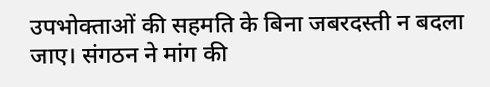उपभोक्ताओं की सहमति के बिना जबरदस्ती न बदला जाए। संगठन ने मांग की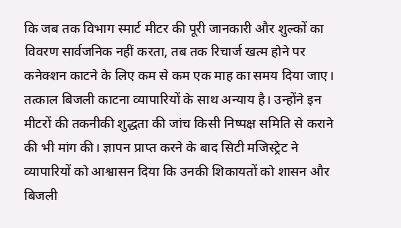कि जब तक विभाग स्मार्ट मीटर की पूरी जानकारी और शुल्कों का विवरण सार्वजनिक नहीं करता, तब तक रिचार्ज खत्म होने पर कनेक्शन काटने के लिए कम से कम एक माह का समय दिया जाए। तत्काल बिजली काटना व्यापारियों के साथ अन्याय है। उन्होंने इन मीटरों की तकनीकी शुद्धता की जांच किसी निष्पक्ष समिति से कराने की भी मांग की। ज्ञापन प्राप्त करने के बाद सिटी मजिस्ट्रेट ने व्यापारियों को आश्वासन दिया कि उनकी शिकायतों को शासन और बिजली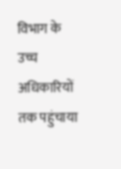विभाग के उच्च अधिकारियों तक पहुंचाया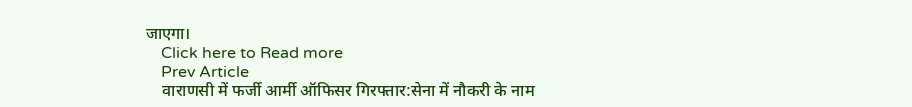जाएगा।
    Click here to Read more
    Prev Article
    वाराणसी में फर्जी आर्मी ऑफिसर गिरफ्तार:सेना में नौकरी के नाम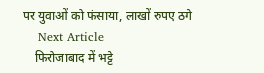पर युवाओं को फंसाया, लाखों रुपए ठगे
    Next Article
    फिरोजाबाद में भट्टे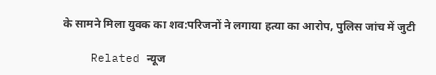के सामने मिला युवक का शव:परिजनों ने लगाया हत्या का आरोप, पुलिस जांच में जुटी

    Related न्यूज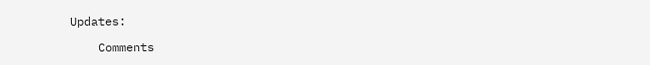Updates:

    Comments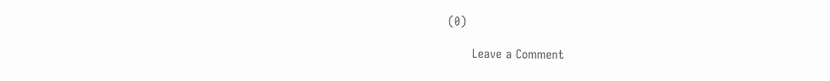(0)

      Leave a Comment